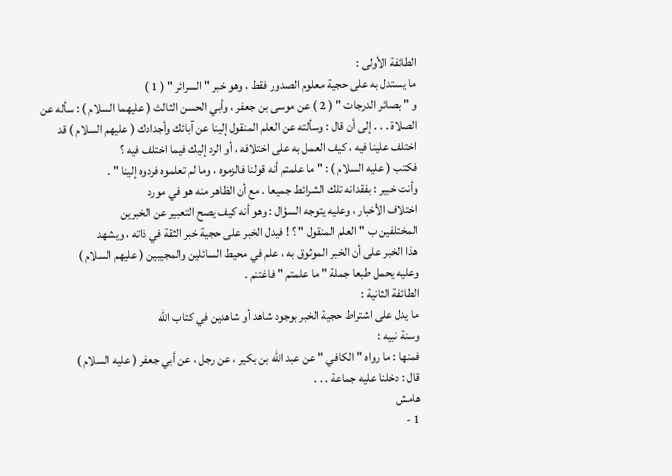الطائفة الأولى :
ما يستدل به على حجية معلوم الصدور فقط ، وهو خبر " السرائر " ( 1 )
و " بصائر الدرجات " ( 2 ) عن موسى بن جعفر ، وأبي الحسن الثالث ( عليهما السلام ) : سأله عن
الصلاة . . . إلى أن قال : وسألته عن العلم المنقول إلينا عن آبائك وأجدادك ( عليهم السلام ) قد
اختلف علينا فيه ، كيف العمل به على اختلافه ، أو الرد إليك فيما اختلف فيه ؟
فكتب ( عليه السلام ) : " ما علمتم أنه قولنا فالزموه ، وما لم تعلموه فردوه إلينا " .
وأنت خبير : بفقدانه تلك الشرائط جميعا . مع أن الظاهر منه هو في مورد
اختلاف الأخبار ، وعليه يتوجه السؤال : وهو أنه كيف يصح التعبير عن الخبرين
المختلفين ب " العلم المنقول " ؟ ! فيدل الخبر على حجية خبر الثقة في ذاته ، ويشهد
هذا الخبر على أن الخبر الموثوق به ، علم في محيط السائلين والمجيبين ( عليهم السلام )
وعليه يحمل طبعا جملة " ما علمتم " فاغتنم .
الطائفة الثانية :
ما يدل على اشتراط حجية الخبر بوجود شاهد أو شاهدين في كتاب الله
وسنة نبيه :
فمنها : ما رواه " الكافي " عن عبد الله بن بكير ، عن رجل ، عن أبي جعفر ( عليه السلام )
قال : دخلنا عليه جماعة . . .
هامش
1 -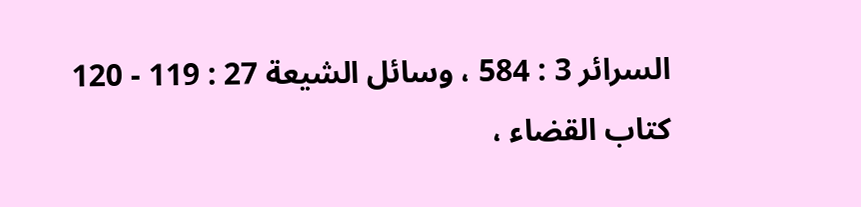السرائر 3 : 584 ، وسائل الشيعة 27 : 119 - 120 كتاب القضاء ،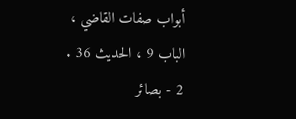أبواب صفات القاضي ،
الباب 9 ، الحديث 36 .
2 - بصائر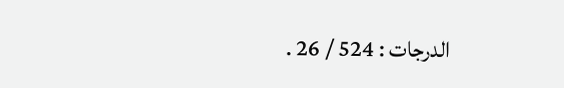الدرجات : 524 / 26 .